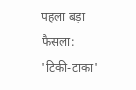पहला बड़ा फैसला: 'टिकी-टाका'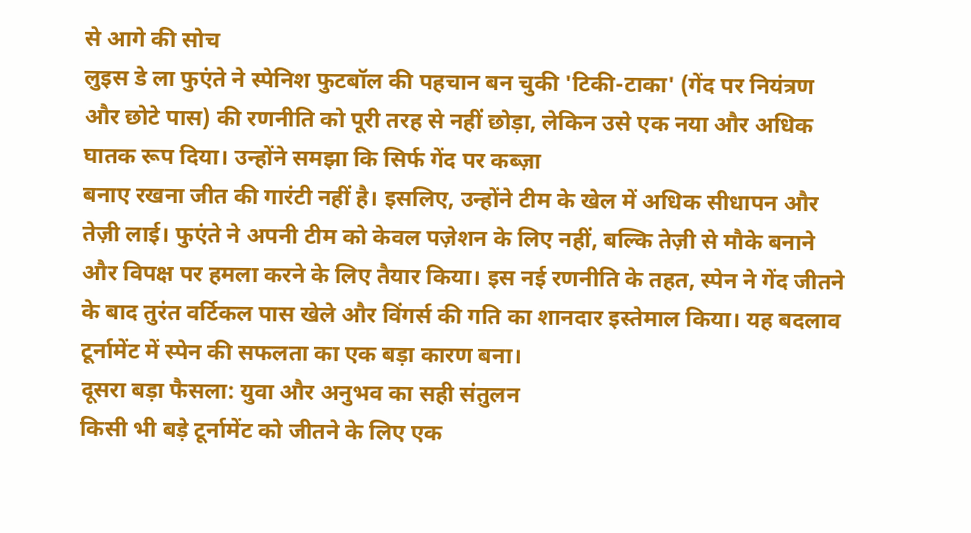से आगे की सोच
लुइस डे ला फुएंते ने स्पेनिश फुटबॉल की पहचान बन चुकी 'टिकी-टाका' (गेंद पर नियंत्रण और छोटे पास) की रणनीति को पूरी तरह से नहीं छोड़ा, लेकिन उसे एक नया और अधिक घातक रूप दिया। उन्होंने समझा कि सिर्फ गेंद पर कब्ज़ा
बनाए रखना जीत की गारंटी नहीं है। इसलिए, उन्होंने टीम के खेल में अधिक सीधापन और तेज़ी लाई। फुएंते ने अपनी टीम को केवल पज़ेशन के लिए नहीं, बल्कि तेज़ी से मौके बनाने और विपक्ष पर हमला करने के लिए तैयार किया। इस नई रणनीति के तहत, स्पेन ने गेंद जीतने के बाद तुरंत वर्टिकल पास खेले और विंगर्स की गति का शानदार इस्तेमाल किया। यह बदलाव टूर्नामेंट में स्पेन की सफलता का एक बड़ा कारण बना।
दूसरा बड़ा फैसला: युवा और अनुभव का सही संतुलन
किसी भी बड़े टूर्नामेंट को जीतने के लिए एक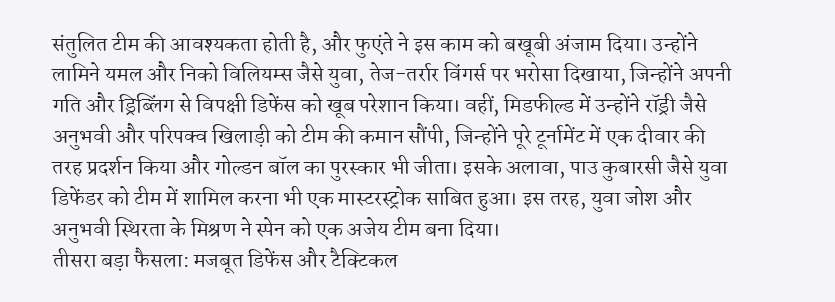संतुलित टीम की आवश्यकता होती है, और फुएंते ने इस काम को बखूबी अंजाम दिया। उन्होंने लामिने यमल और निको विलियम्स जैसे युवा, तेज-तर्रार विंगर्स पर भरोसा दिखाया, जिन्होंने अपनी गति और ड्रिब्लिंग से विपक्षी डिफेंस को खूब परेशान किया। वहीं, मिडफील्ड में उन्होंने रॉड्री जैसे अनुभवी और परिपक्व खिलाड़ी को टीम की कमान सौंपी, जिन्होंने पूरे टूर्नामेंट में एक दीवार की तरह प्रदर्शन किया और गोल्डन बॉल का पुरस्कार भी जीता। इसके अलावा, पाउ कुबारसी जैसे युवा डिफेंडर को टीम में शामिल करना भी एक मास्टरस्ट्रोक साबित हुआ। इस तरह, युवा जोश और अनुभवी स्थिरता के मिश्रण ने स्पेन को एक अजेय टीम बना दिया।
तीसरा बड़ा फैसला: मजबूत डिफेंस और टैक्टिकल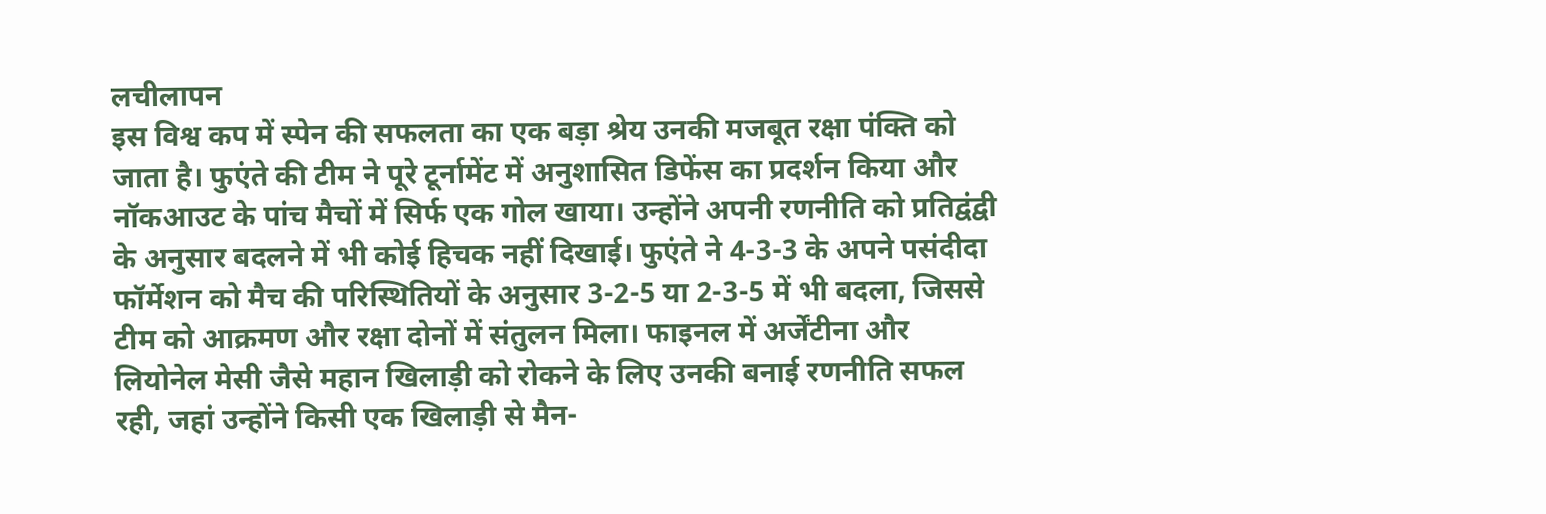लचीलापन
इस विश्व कप में स्पेन की सफलता का एक बड़ा श्रेय उनकी मजबूत रक्षा पंक्ति को जाता है। फुएंते की टीम ने पूरे टूर्नामेंट में अनुशासित डिफेंस का प्रदर्शन किया और नॉकआउट के पांच मैचों में सिर्फ एक गोल खाया। उन्होंने अपनी रणनीति को प्रतिद्वंद्वी के अनुसार बदलने में भी कोई हिचक नहीं दिखाई। फुएंते ने 4-3-3 के अपने पसंदीदा फॉर्मेशन को मैच की परिस्थितियों के अनुसार 3-2-5 या 2-3-5 में भी बदला, जिससे टीम को आक्रमण और रक्षा दोनों में संतुलन मिला। फाइनल में अर्जेंटीना और लियोनेल मेसी जैसे महान खिलाड़ी को रोकने के लिए उनकी बनाई रणनीति सफल रही, जहां उन्होंने किसी एक खिलाड़ी से मैन-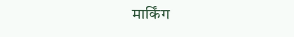मार्किंग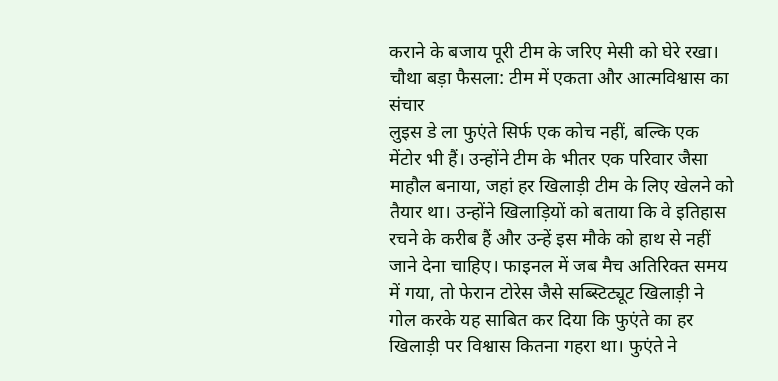कराने के बजाय पूरी टीम के जरिए मेसी को घेरे रखा।
चौथा बड़ा फैसला: टीम में एकता और आत्मविश्वास का संचार
लुइस डे ला फुएंते सिर्फ एक कोच नहीं, बल्कि एक मेंटोर भी हैं। उन्होंने टीम के भीतर एक परिवार जैसा माहौल बनाया, जहां हर खिलाड़ी टीम के लिए खेलने को तैयार था। उन्होंने खिलाड़ियों को बताया कि वे इतिहास रचने के करीब हैं और उन्हें इस मौके को हाथ से नहीं जाने देना चाहिए। फाइनल में जब मैच अतिरिक्त समय में गया, तो फेरान टोरेस जैसे सब्स्टिट्यूट खिलाड़ी ने गोल करके यह साबित कर दिया कि फुएंते का हर खिलाड़ी पर विश्वास कितना गहरा था। फुएंते ने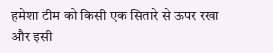हमेशा टीम को किसी एक सितारे से ऊपर रखा और इसी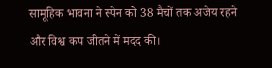सामूहिक भावना ने स्पेन को 38 मैचों तक अजेय रहने और विश्व कप जीतने में मदद की।